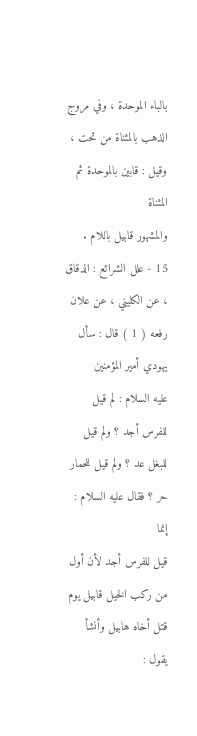بالباء الموحدة ، وفي مروج الذهب بالمثناة من تحت ، وقيل : قابين بالموحدة ثم المثناة
والمشهور قابيل باللام .
15 - علل الشرائع : الدقاق ، عن الكليني ، عن علان رفعه ( 1 ) قال : سأل يهودي أمير المؤمنين
عليه السلام : لم قيل للفرس أجد ؟ ولم قيل للبغل عد ؟ ولم قيل للحمار حر ؟ فقال عليه السلام : إنما
قيل للفرس أجد لأن أول من ركب الخيل قابيل يوم قتل أخاه هابيل وأنشأ يقول :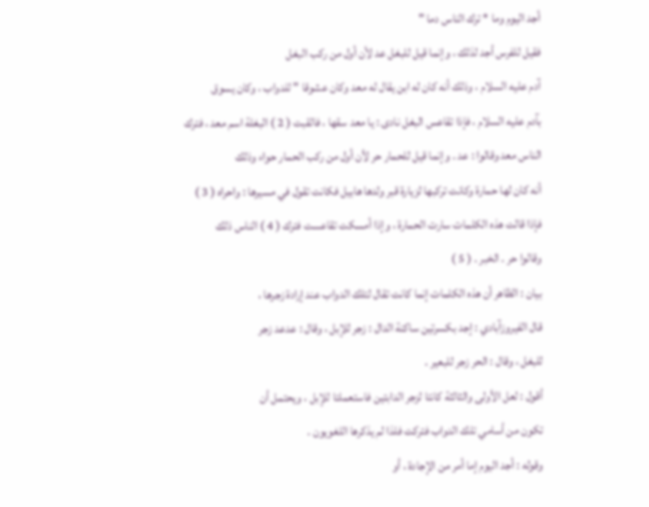أجد اليوم وما * ترك الناس دما "
فقيل للفرس أجد لذلك ، وإنما قيل للبغل عد لأن أول من ركب البغل
آدم عليه السلام ، وذلك أنه كان له ابن يقال له معد وكان عشوقا " للدواب ، وكان يسوق
بآدم عليه السلام ، فإذا تقاعس البغل نادى : يا معد سقها ، فالقبت ( 2 ) البغلة اسم معد ، فترك
الناس معد وقالوا : عد . وإنما قيل للحمار حر لأن أول من ركب الحمار حواء وذلك
أنه كان لها حمارة وكانت تركبها لزيارة قبر ولدها هابيل فكانت تقول في مسيرها : واحراه ( 3 )
فإذا قالت هذه الكلمات سارت الحمارة ، وإذا أمسكت تقاعست فترك ( 4 ) الناس ذلك
وقالوا حر . الخبر . ( 5 )
بيان : الظاهر أن هذه الكلمات إنما كانت تقال لتلك الدواب عند إرادة زجرها ،
قال الفيروزآبادي : إجد بكسرتين ساكنة الدال : زجر للإبل ، وقال : عدعد زجر
للبغل ، وقال : الحر زجر للبعير .
أقول : لعل الأولى والثالثة كانتا لزجر الدابتين فاستعملتا للإبل ، ويحتمل أن
تكون من أسامي تلك الدواب فتركت فلذا لم يذكرها اللغويون .
وقوله : أجد اليوم إما أمر من الإجادة ، أو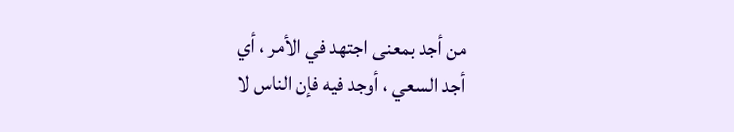من أجد بمعنى اجتهد في الأمر ، أي
أجد السعي ، أوجد فيه فإن الناس لا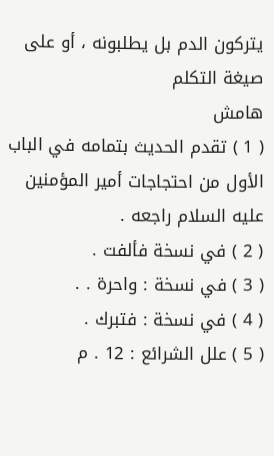يتركون الدم بل يطلبونه ، أو على صيغة التكلم
هامش
( 1 ) تقدم الحديث بتمامه في الباب الأول من احتجاجات أمير المؤمنين عليه السلام راجعه .
( 2 ) في نسخة فألفت .
( 3 ) في نسخة : واحرة . .
( 4 ) في نسخة : فتبرك .
( 5 ) علل الشرائع : 12 . م